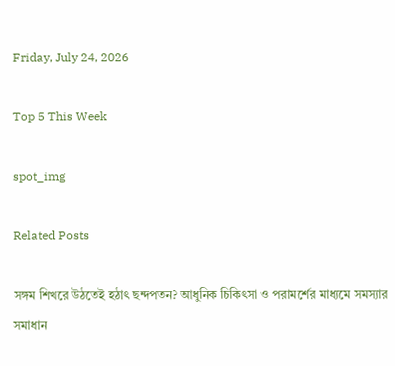Friday, July 24, 2026

Top 5 This Week

spot_img

Related Posts

সঙ্গম শিখরে উঠতেই হঠাৎ ছন্দপতন? আধুনিক চিকিৎসা ও পরামর্শের মাধ্যমে সমস্যার সমাধান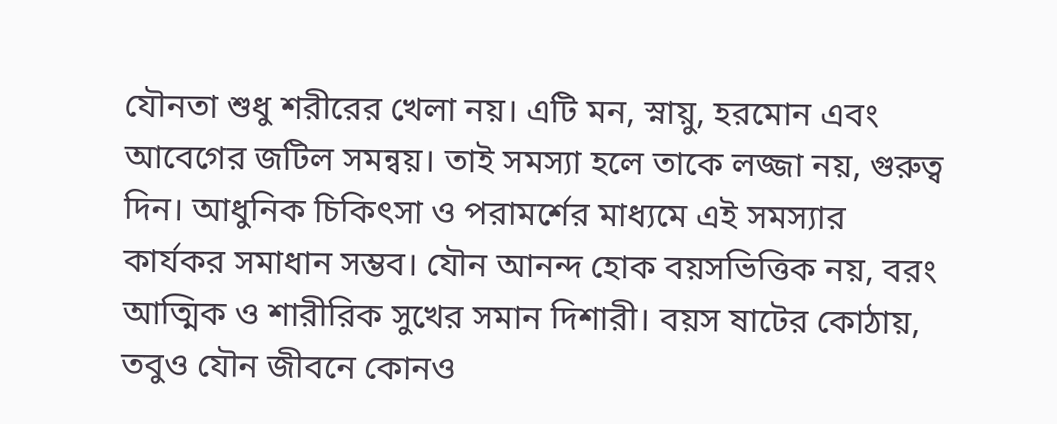যৌনতা শুধু শরীরের খেলা নয়। এটি মন, স্নায়ু, হরমোন এবং আবেগের জটিল সমন্বয়। তাই সমস্যা হলে তাকে লজ্জা নয়, গুরুত্ব দিন। আধুনিক চিকিৎসা ও পরামর্শের মাধ্যমে এই সমস্যার কার্যকর সমাধান সম্ভব। যৌন আনন্দ হোক বয়সভিত্তিক নয়, বরং আত্মিক ও শারীরিক সুখের সমান দিশারী। বয়স ষাটের কোঠায়, তবুও যৌন জীবনে কোনও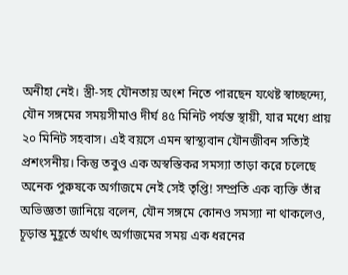অনীহা নেই। স্ত্রী-সহ যৌনতায় অংশ নিতে পারছেন যথেষ্ট স্বাচ্ছন্দ্যে, যৌন সঙ্গমের সময়সীমাও দীর্ঘ ৪৫ মিনিট পর্যন্ত স্থায়ী, যার মধ্যে প্রায় ২০ মিনিট সহবাস। এই বয়সে এমন স্বাস্থ্যবান যৌনজীবন সত্যিই প্রশংসনীয়। কিন্তু তবুও এক অস্বস্তিকর সমস্যা তাড়া করে চলেছে অনেক পুরুষকে অর্গাজমে নেই সেই তৃপ্তি! সম্প্রতি এক ব্যক্তি তাঁর অভিজ্ঞতা জানিয়ে বলেন, যৌন সঙ্গমে কোনও সমস্যা না থাকলেও, চূড়ান্ত মুহূর্তে অর্থাৎ অর্গাজমের সময় এক ধরনের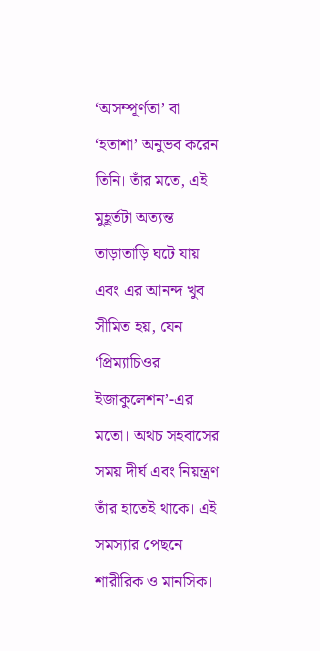‘অসম্পূর্ণতা’ বা ‘হতাশা’ অনুভব করেন তিনি। তাঁর মতে, এই মুহূর্তটা অত্যন্ত তাড়াতাড়ি ঘটে যায় এবং এর আনন্দ খুব সীমিত হয়, যেন ‘প্রিম্যাচিওর ইজাকুলেশন’-এর মতো। অথচ সহবাসের সময় দীর্ঘ এবং নিয়ন্ত্রণ তাঁর হাতেই থাকে। এই সমস্যার পেছনে শারীরিক ও মানসিক।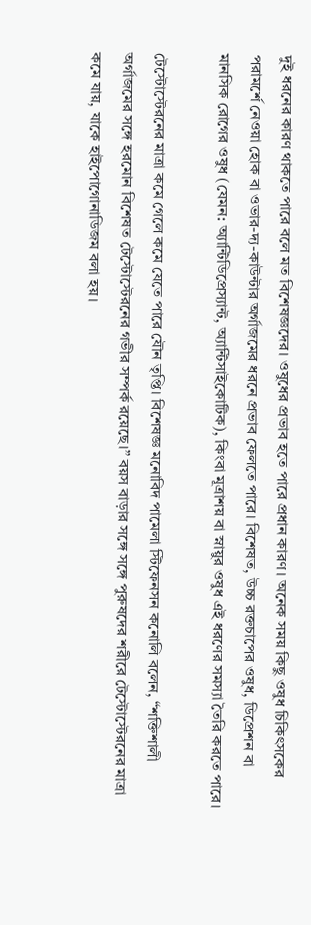দুই ধরনের কারণ থাকতে পারে বলে মত বিশেষজ্ঞদের। ওষুধের প্রভাব হতে পারে প্রধান কারণ। অনেক সময় কিছু ওষুধ চিকিৎসকের পরামর্শে নেওয়া হোক বা ওভার-দ্য-কাউন্টার অর্গাজমের ধরনে প্রভাব ফেলতে পারে। বিশেষত, উচ্চ রক্তচাপের ওষুধ, ডিপ্রেশন বা মানসিক রোগের ওষুধ (যেমন: অ্যান্টিডিপ্রেস্যান্ট, অ্যান্টিসাইকোটিক), কিংবা মূত্রাশয় বা স্নায়ুর ওষুধ এই ধরণের সমস্যা তৈরি করতে পারে।

টেস্টোস্টেরনের মাত্রা কমে গেলে কমে যেতে পারে যৌন তৃপ্তি। বিশেষজ্ঞ মনোবিদ পামেলা স্টিফেনসন কনোলি বলেন, “শক্তিশালী অর্গাজমের সঙ্গে হরমোন বিশেষত টেস্টোস্টেরনের গভীর সম্পর্ক রয়েছে।” বয়স বাড়ার সঙ্গে সঙ্গে পুরুষদের শরীরে টেস্টোস্টেরনের মাত্রা কমে যায়, যাকে হাইপোগোনাডিজম বলা হয়।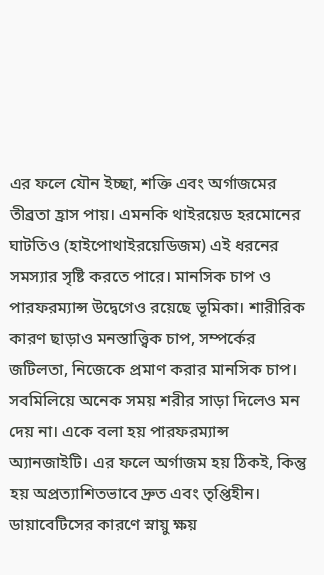এর ফলে যৌন ইচ্ছা, শক্তি এবং অর্গাজমের তীব্রতা হ্রাস পায়। এমনকি থাইরয়েড হরমোনের ঘাটতিও (হাইপোথাইরয়েডিজম) এই ধরনের সমস্যার সৃষ্টি করতে পারে। মানসিক চাপ ও পারফরম্যান্স উদ্বেগেও রয়েছে ভূমিকা। শারীরিক কারণ ছাড়াও মনস্তাত্ত্বিক চাপ, সম্পর্কের জটিলতা, নিজেকে প্রমাণ করার মানসিক চাপ। সবমিলিয়ে অনেক সময় শরীর সাড়া দিলেও মন দেয় না। একে বলা হয় পারফরম্যান্স অ্যানজাইটি। এর ফলে অর্গাজম হয় ঠিকই, কিন্তু হয় অপ্রত্যাশিতভাবে দ্রুত এবং তৃপ্তিহীন। ডায়াবেটিসের কারণে স্নায়ু ক্ষয়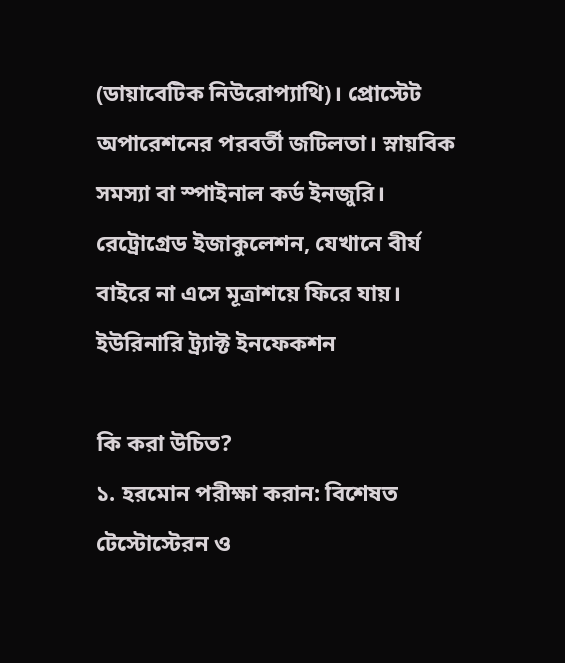(ডায়াবেটিক নিউরোপ্যাথি)। প্রোস্টেট অপারেশনের পরবর্তী জটিলতা। স্নায়বিক সমস্যা বা স্পাইনাল কর্ড ইনজুরি। রেট্রোগ্রেড ইজাকুলেশন, যেখানে বীর্য বাইরে না এসে মূত্রাশয়ে ফিরে যায়। ইউরিনারি ট্র্যাক্ট ইনফেকশন

কি করা উচিত?
১. হরমোন পরীক্ষা করান: বিশেষত টেস্টোস্টেরন ও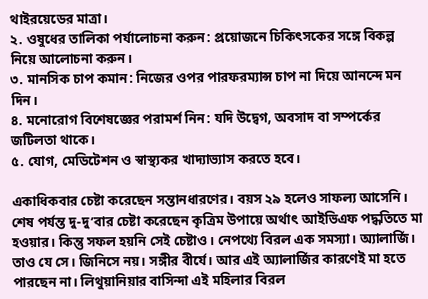থাইরয়েডের মাত্রা।
২. ওষুধের তালিকা পর্যালোচনা করুন: প্রয়োজনে চিকিৎসকের সঙ্গে বিকল্প নিয়ে আলোচনা করুন।
৩. মানসিক চাপ কমান: নিজের ওপর পারফরম্যান্স চাপ না দিয়ে আনন্দে মন দিন।
৪. মনোরোগ বিশেষজ্ঞের পরামর্শ নিন: যদি উদ্বেগ, অবসাদ বা সম্পর্কের জটিলতা থাকে।
৫. যোগ, মেডিটেশন ও স্বাস্থ্যকর খাদ্যাভ্যাস করতে হবে।

একাধিকবার চেষ্টা করেছেন সন্তানধারণের। বয়স ২৯ হলেও সাফল্য আসেনি। শেষ পর্যন্ত দু-দু’বার চেষ্টা করেছেন কৃত্রিম উপায়ে অর্থাৎ আইভিএফ পদ্ধতিতে মা হওয়ার। কিন্তু সফল হয়নি সেই চেষ্টাও। নেপথ্যে বিরল এক সমস্যা। অ্যালার্জি। তাও যে সে। জিনিসে নয়। সঙ্গীর বীর্যে। আর এই অ্যালার্জির কারণেই মা হতে পারছেন না। লিথুয়ানিয়ার বাসিন্দা এই মহিলার বিরল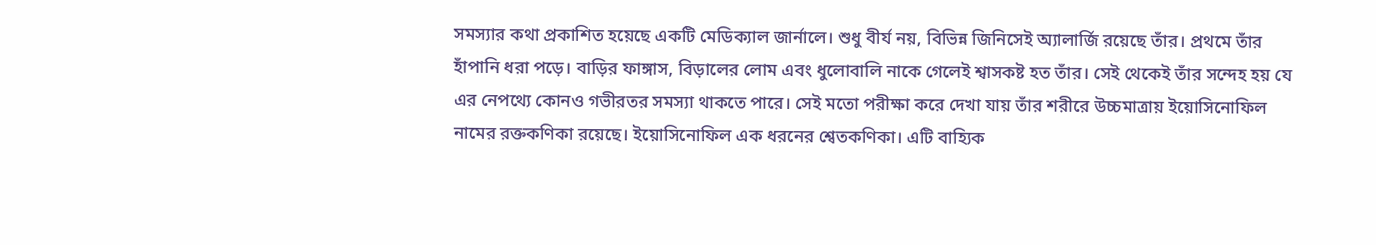সমস্যার কথা প্রকাশিত হয়েছে একটি মেডিক্যাল জার্নালে। শুধু বীর্য নয়, বিভিন্ন জিনিসেই অ্যালার্জি রয়েছে তাঁর। প্রথমে তাঁর হাঁপানি ধরা পড়ে। বাড়ির ফাঙ্গাস, বিড়ালের লোম এবং ধুলোবালি নাকে গেলেই শ্বাসকষ্ট হত তাঁর। সেই থেকেই তাঁর সন্দেহ হয় যে এর নেপথ্যে কোনও গভীরতর সমস্যা থাকতে পারে। সেই মতো পরীক্ষা করে দেখা যায় তাঁর শরীরে উচ্চমাত্রায় ইয়োসিনোফিল নামের রক্তকণিকা রয়েছে। ইয়োসিনোফিল এক ধরনের শ্বেতকণিকা। এটি বাহ্যিক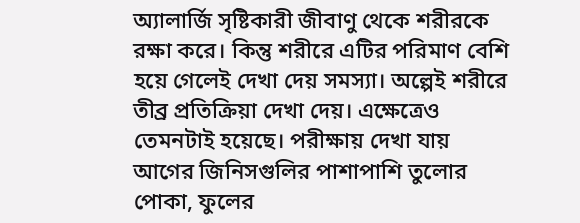অ্যালার্জি সৃষ্টিকারী জীবাণু থেকে শরীরকে রক্ষা করে। কিন্তু শরীরে এটির পরিমাণ বেশি হয়ে গেলেই দেখা দেয় সমস্যা। অল্পেই শরীরে তীব্র প্রতিক্রিয়া দেখা দেয়। এক্ষেত্রেও তেমনটাই হয়েছে। পরীক্ষায় দেখা যায় আগের জিনিসগুলির পাশাপাশি তুলোর পোকা, ফুলের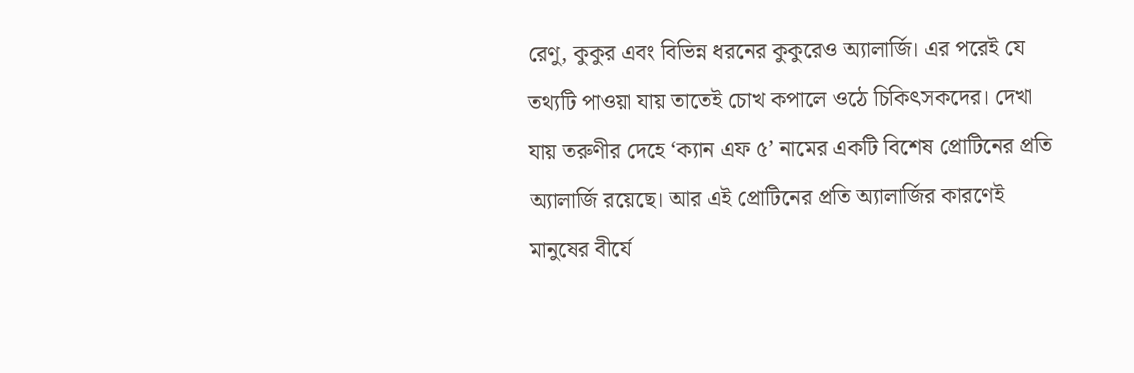রেণু, কুকুর এবং বিভিন্ন ধরনের কুকুরেও অ্যালার্জি। এর পরেই যে তথ্যটি পাওয়া যায় তাতেই চোখ কপালে ওঠে চিকিৎসকদের। দেখা যায় তরুণীর দেহে ‘ক্যান এফ ৫’ নামের একটি বিশেষ প্রোটিনের প্রতি অ্যালার্জি রয়েছে। আর এই প্রোটিনের প্রতি অ্যালার্জির কারণেই মানুষের বীর্যে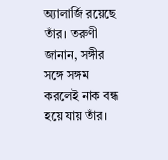অ্যালার্জি রয়েছে তাঁর। তরুণী জানান, সঙ্গীর সঙ্গে সঙ্গম করলেই নাক বন্ধ হয়ে যায় তাঁর।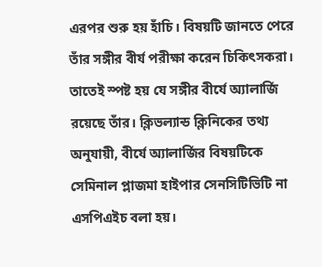এরপর শুরু হয় হাঁচি। বিষয়টি জানতে পেরে তাঁর সঙ্গীর বীর্য পরীক্ষা করেন চিকিৎসকরা। তাতেই স্পষ্ট হয় যে সঙ্গীর বীর্যে অ্যালার্জি রয়েছে তাঁর। ক্লিভল্যান্ড ক্লিনিকের তথ্য অনুযায়ী, বীর্যে অ্যালার্জির বিষয়টিকে সেমিনাল প্লাজমা হাইপার সেনসিটিভিটি না এসপিএইচ বলা হয়।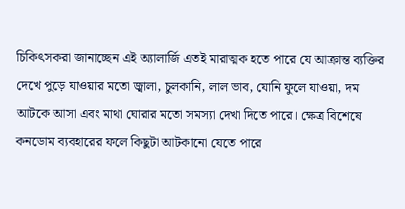চিকিৎসকরা জানাচ্ছেন এই অ্যালার্জি এতই মারাত্মক হতে পারে যে আক্রান্ত ব্যক্তির দেখে পুড়ে যাওয়ার মতো জ্বালা, চুলকানি, লাল ভাব, যোনি ফুলে যাওয়া, দম আটকে আসা এবং মাথা ঘোরার মতো সমস্যা দেখা দিতে পারে। ক্ষেত্র বিশেষে কনডোম ব্যবহারের ফলে কিছুটা আটকানো যেতে পারে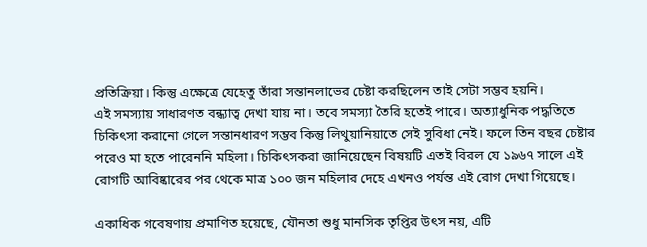প্রতিক্রিয়া। কিন্তু এক্ষেত্রে যেহেতু তাঁরা সন্তানলাভের চেষ্টা করছিলেন তাই সেটা সম্ভব হয়নি।
এই সমস্যায় সাধারণত বন্ধ্যাত্ব দেখা যায় না। তবে সমস্যা তৈরি হতেই পারে। অত্যাধুনিক পদ্ধতিতে চিকিৎসা করানো গেলে সন্তানধারণ সম্ভব কিন্তু লিথুয়ানিয়াতে সেই সুবিধা নেই। ফলে তিন বছর চেষ্টার পরেও মা হতে পারেননি মহিলা। চিকিৎসকরা জানিয়েছেন বিষয়টি এতই বিরল যে ১৯৬৭ সালে এই রোগটি আবিষ্কারের পর থেকে মাত্র ১০০ জন মহিলার দেহে এখনও পর্যন্ত এই রোগ দেখা গিয়েছে।

একাধিক গবেষণায় প্রমাণিত হয়েছে, যৌনতা শুধু মানসিক তৃপ্তির উৎস নয়, এটি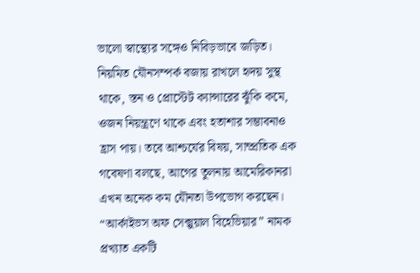ভালো স্বাস্থ্যের সঙ্গেও নিবিড়ভাবে জড়িত। নিয়মিত যৌনসম্পর্ক বজায় রাখলে হৃদয় সুস্থ থাকে, স্তন ও প্রোস্টেট ক্যান্সারের ঝুঁকি কমে, ওজন নিয়ন্ত্রণে থাকে এবং হতাশার সম্ভাবনাও হ্রাস পায়। তবে আশ্চর্যের বিষয়, সাম্প্রতিক এক গবেষণা বলছে, আগের তুলনায় আমেরিকানরা এখন অনেক কম যৌনতা উপভোগ করছেন। “আর্কাইভস অফ সেক্সুয়াল বিহেভিয়ার” নামক প্রখ্যাত একটি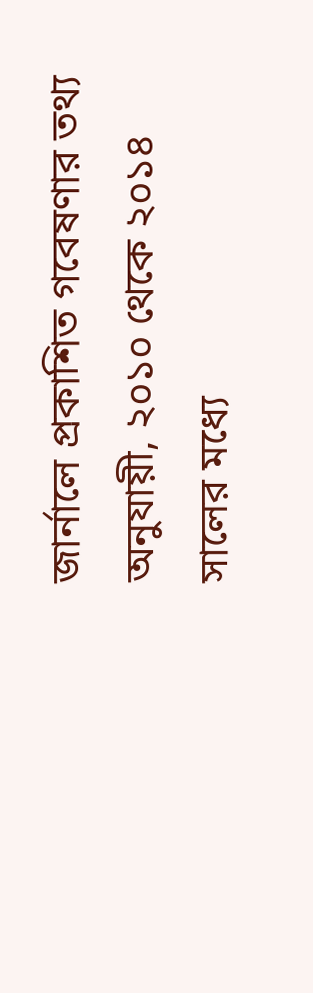জার্নালে প্রকাশিত গবেষণার তথ্য অনুযায়ী, ২০১০ থেকে ২০১৪ সালের মধ্যে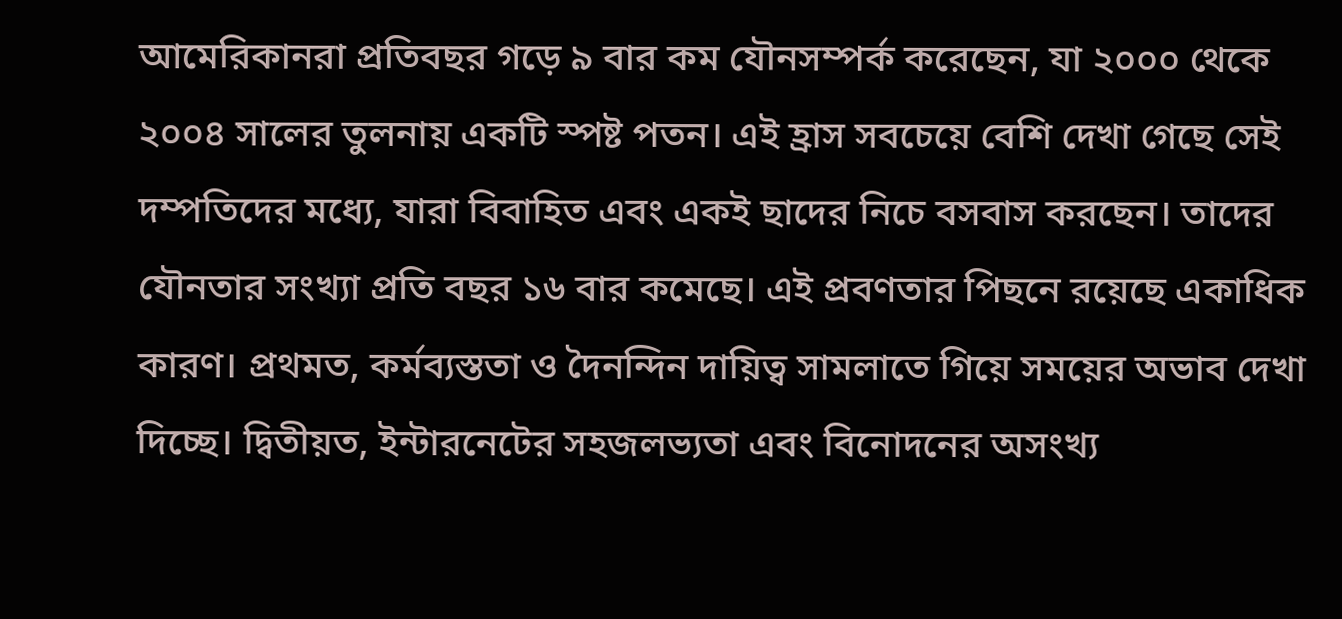আমেরিকানরা প্রতিবছর গড়ে ৯ বার কম যৌনসম্পর্ক করেছেন, যা ২০০০ থেকে ২০০৪ সালের তুলনায় একটি স্পষ্ট পতন। এই হ্রাস সবচেয়ে বেশি দেখা গেছে সেই দম্পতিদের মধ্যে, যারা বিবাহিত এবং একই ছাদের নিচে বসবাস করছেন। তাদের যৌনতার সংখ্যা প্রতি বছর ১৬ বার কমেছে। এই প্রবণতার পিছনে রয়েছে একাধিক কারণ। প্রথমত, কর্মব্যস্ততা ও দৈনন্দিন দায়িত্ব সামলাতে গিয়ে সময়ের অভাব দেখা দিচ্ছে। দ্বিতীয়ত, ইন্টারনেটের সহজলভ্যতা এবং বিনোদনের অসংখ্য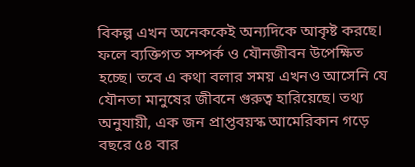বিকল্প এখন অনেককেই অন্যদিকে আকৃষ্ট করছে। ফলে ব্যক্তিগত সম্পর্ক ও যৌনজীবন উপেক্ষিত হচ্ছে। তবে এ কথা বলার সময় এখনও আসেনি যে যৌনতা মানুষের জীবনে গুরুত্ব হারিয়েছে। তথ্য অনুযায়ী, এক জন প্রাপ্তবয়স্ক আমেরিকান গড়ে বছরে ৫৪ বার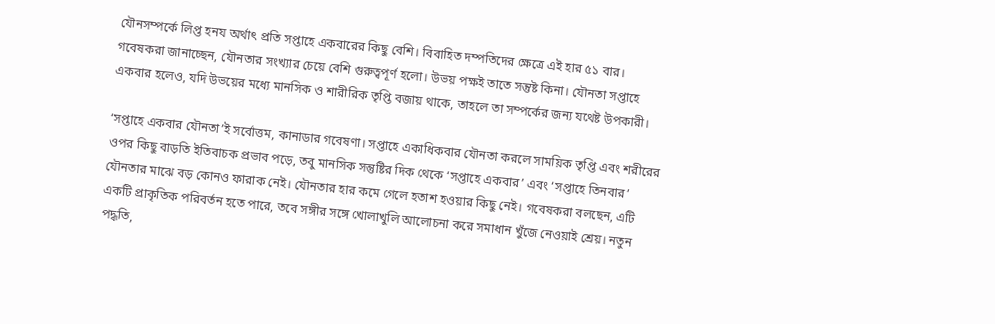যৌনসম্পর্কে লিপ্ত হনয অর্থাৎ প্রতি সপ্তাহে একবারের কিছু বেশি। বিবাহিত দম্পতিদের ক্ষেত্রে এই হার ৫১ বার। গবেষকরা জানাচ্ছেন, যৌনতার সংখ্যার চেয়ে বেশি গুরুত্বপূর্ণ হলো। উভয় পক্ষই তাতে সন্তুষ্ট কিনা। যৌনতা সপ্তাহে একবার হলেও, যদি উভয়ের মধ্যে মানসিক ও শারীরিক তৃপ্তি বজায় থাকে, তাহলে তা সম্পর্কের জন্য যথেষ্ট উপকারী।

‘সপ্তাহে একবার যৌনতা’ই সর্বোত্তম, কানাডার গবেষণা। সপ্তাহে একাধিকবার যৌনতা করলে সাময়িক তৃপ্তি এবং শরীরের ওপর কিছু বাড়তি ইতিবাচক প্রভাব পড়ে, তবু মানসিক সন্তুষ্টির দিক থেকে ‘সপ্তাহে একবার’ এবং ‘সপ্তাহে তিনবার’ যৌনতার মাঝে বড় কোনও ফারাক নেই। যৌনতার হার কমে গেলে হতাশ হওয়ার কিছু নেই। গবেষকরা বলছেন, এটি একটি প্রাকৃতিক পরিবর্তন হতে পারে, তবে সঙ্গীর সঙ্গে খোলাখুলি আলোচনা করে সমাধান খুঁজে নেওয়াই শ্রেয়। নতুন পদ্ধতি,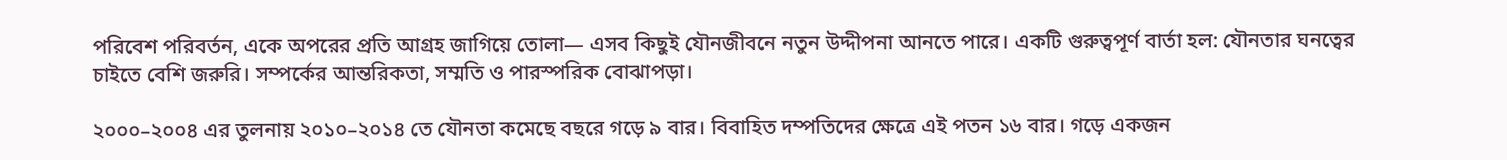পরিবেশ পরিবর্তন, একে অপরের প্রতি আগ্রহ জাগিয়ে তোলা— এসব কিছুই যৌনজীবনে নতুন উদ্দীপনা আনতে পারে। একটি গুরুত্বপূর্ণ বার্তা হল: যৌনতার ঘনত্বের চাইতে বেশি জরুরি। সম্পর্কের আন্তরিকতা, সম্মতি ও পারস্পরিক বোঝাপড়া।

২০০০–২০০৪ এর তুলনায় ২০১০–২০১৪ তে যৌনতা কমেছে বছরে গড়ে ৯ বার। বিবাহিত দম্পতিদের ক্ষেত্রে এই পতন ১৬ বার। গড়ে একজন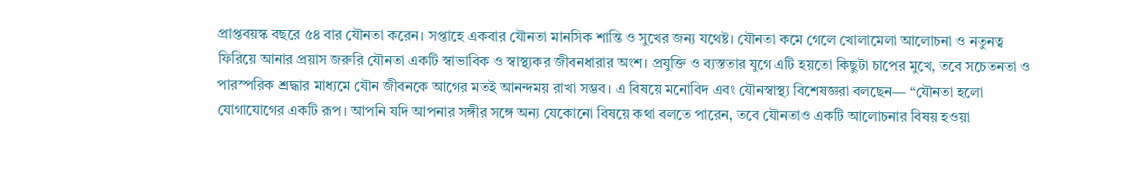প্রাপ্তবয়স্ক বছরে ৫৪ বার যৌনতা করেন। সপ্তাহে একবার যৌনতা মানসিক শান্তি ও সুখের জন্য যথেষ্ট। যৌনতা কমে গেলে খোলামেলা আলোচনা ও নতুনত্ব ফিরিয়ে আনার প্রয়াস জরুরি যৌনতা একটি স্বাভাবিক ও স্বাস্থ্যকর জীবনধারার অংশ। প্রযুক্তি ও ব্যস্ততার যুগে এটি হয়তো কিছুটা চাপের মুখে, তবে সচেতনতা ও পারস্পরিক শ্রদ্ধার মাধ্যমে যৌন জীবনকে আগের মতই আনন্দময় রাখা সম্ভব। এ বিষয়ে মনোবিদ এবং যৌনস্বাস্থ্য বিশেষজ্ঞরা বলছেন— “যৌনতা হলো যোগাযোগের একটি রূপ। আপনি যদি আপনার সঙ্গীর সঙ্গে অন্য যেকোনো বিষয়ে কথা বলতে পারেন, তবে যৌনতাও একটি আলোচনার বিষয় হওয়া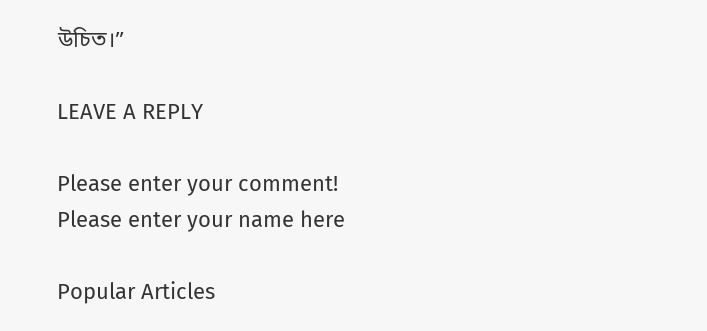উচিত।”

LEAVE A REPLY

Please enter your comment!
Please enter your name here

Popular Articles